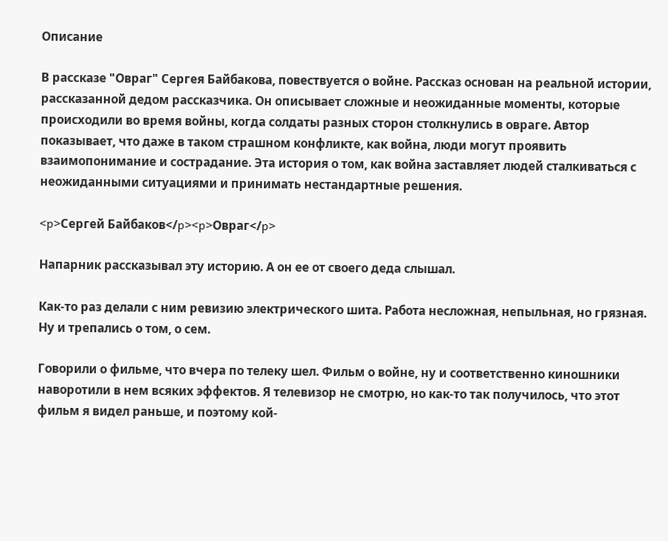Описание

В рассказе "Овраг" Сергея Байбакова, повествуется о войне. Рассказ основан на реальной истории, рассказанной дедом рассказчика. Он описывает сложные и неожиданные моменты, которые происходили во время войны, когда солдаты разных сторон столкнулись в овраге. Автор показывает, что даже в таком страшном конфликте, как война, люди могут проявить взаимопонимание и сострадание. Эта история о том, как война заставляет людей сталкиваться с неожиданными ситуациями и принимать нестандартные решения.

<p>Сергей Байбаков</p><p>Овраг</p>

Напарник рассказывал эту историю. А он ее от своего деда слышал.

Как-то раз делали с ним ревизию электрического шита. Работа несложная, непыльная, но грязная. Ну и трепались о том, о сем.

Говорили о фильме, что вчера по телеку шел. Фильм о войне, ну и соответственно киношники наворотили в нем всяких эффектов. Я телевизор не смотрю, но как-то так получилось, что этот фильм я видел раньше, и поэтому кой-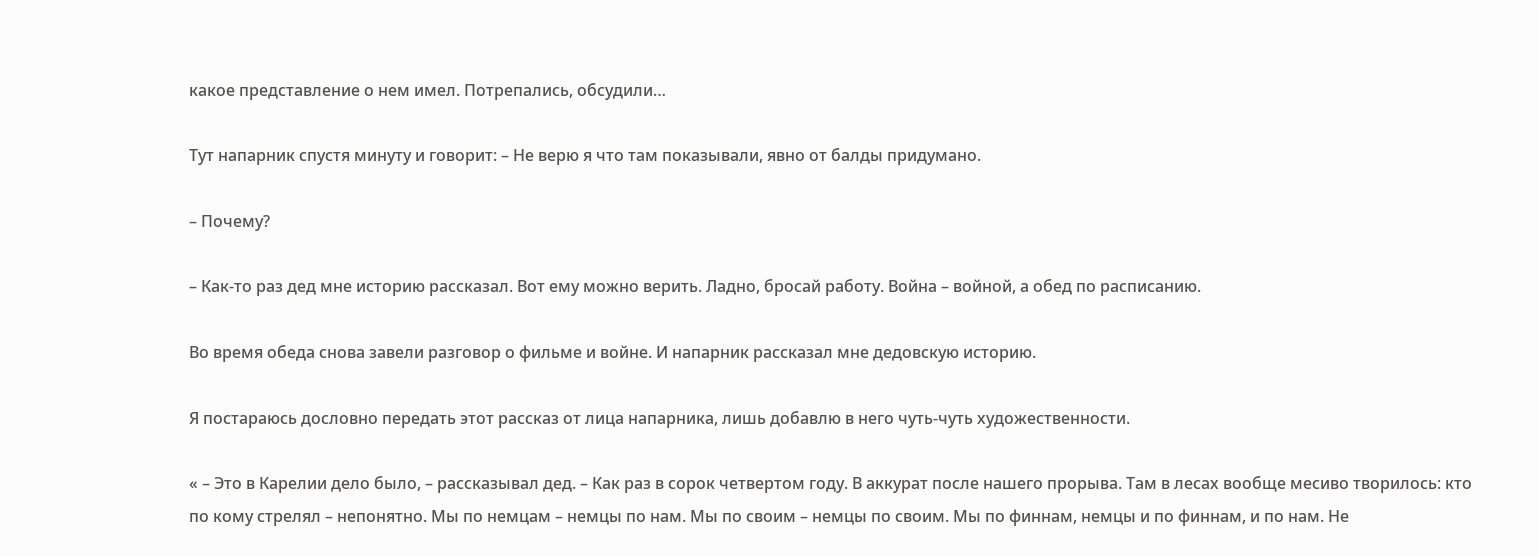какое представление о нем имел. Потрепались, обсудили…

Тут напарник спустя минуту и говорит: – Не верю я что там показывали, явно от балды придумано.

– Почему?

– Как-то раз дед мне историю рассказал. Вот ему можно верить. Ладно, бросай работу. Война – войной, а обед по расписанию.

Во время обеда снова завели разговор о фильме и войне. И напарник рассказал мне дедовскую историю.

Я постараюсь дословно передать этот рассказ от лица напарника, лишь добавлю в него чуть-чуть художественности.

« – Это в Карелии дело было, – рассказывал дед. – Как раз в сорок четвертом году. В аккурат после нашего прорыва. Там в лесах вообще месиво творилось: кто по кому стрелял – непонятно. Мы по немцам – немцы по нам. Мы по своим – немцы по своим. Мы по финнам, немцы и по финнам, и по нам. Не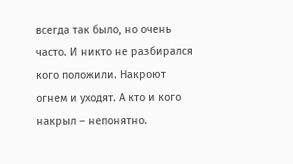всегда так было, но очень часто. И никто не разбирался кого положили. Накроют огнем и уходят. А кто и кого накрыл – непонятно.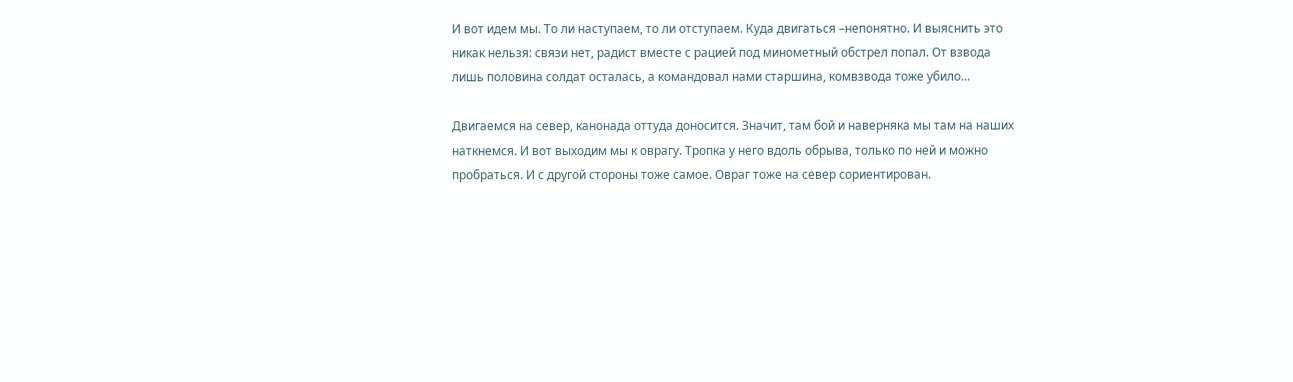И вот идем мы. То ли наступаем, то ли отступаем. Куда двигаться –непонятно. И выяснить это никак нельзя: связи нет, радист вместе с рацией под минометный обстрел попал. От взвода лишь половина солдат осталась, а командовал нами старшина, комвзвода тоже убило…

Двигаемся на север, канонада оттуда доносится. Значит, там бой и наверняка мы там на наших наткнемся. И вот выходим мы к оврагу. Тропка у него вдоль обрыва, только по ней и можно пробраться. И с другой стороны тоже самое. Овраг тоже на север сориентирован.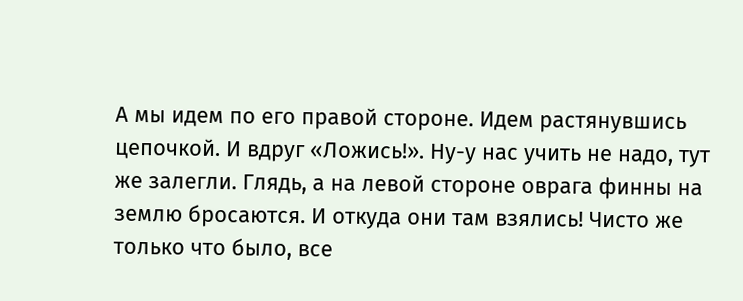А мы идем по его правой стороне. Идем растянувшись цепочкой. И вдруг «Ложись!». Ну-у нас учить не надо, тут же залегли. Глядь, а на левой стороне оврага финны на землю бросаются. И откуда они там взялись! Чисто же только что было, все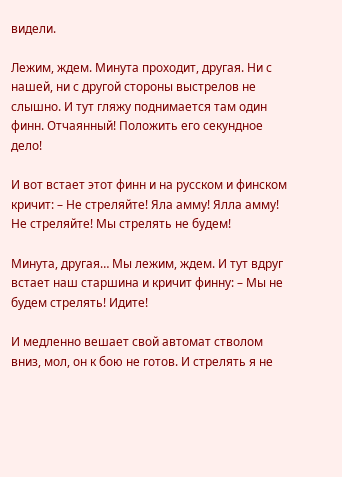видели.

Лежим, ждем. Минута проходит, другая. Ни с нашей, ни с другой стороны выстрелов не слышно. И тут гляжу поднимается там один финн. Отчаянный! Положить его секундное дело!

И вот встает этот финн и на русском и финском кричит: – Не стреляйте! Яла амму! Ялла амму! Не стреляйте! Мы стрелять не будем!

Минута, другая… Мы лежим, ждем. И тут вдруг встает наш старшина и кричит финну: – Мы не будем стрелять! Идите!

И медленно вешает свой автомат стволом вниз, мол, он к бою не готов. И стрелять я не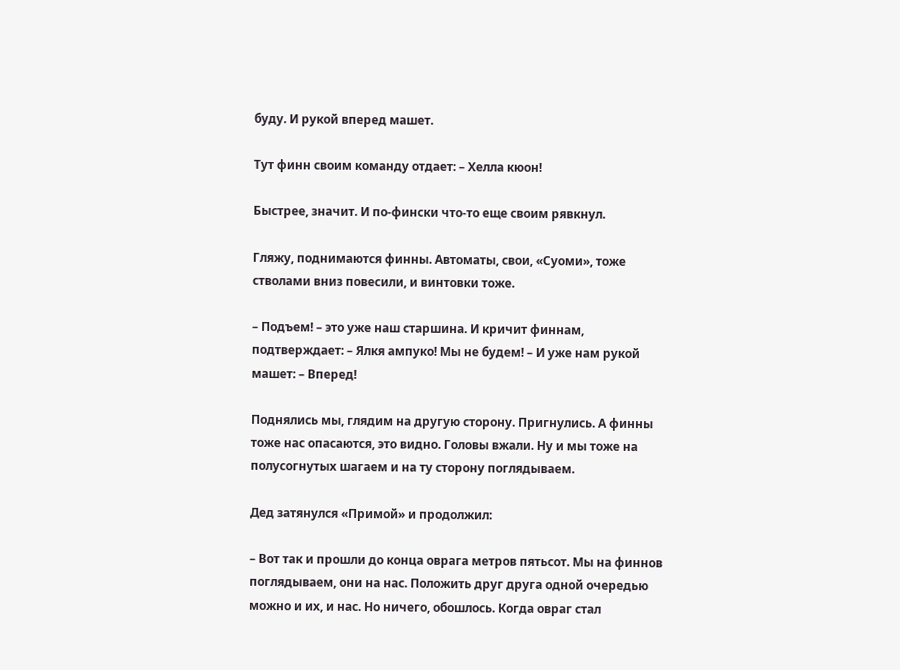буду. И рукой вперед машет.

Тут финн своим команду отдает: – Хелла кюон!

Быстрее, значит. И по-фински что-то еще своим рявкнул.

Гляжу, поднимаются финны. Автоматы, свои, «Суоми», тоже стволами вниз повесили, и винтовки тоже.

– Подъем! – это уже наш старшина. И кричит финнам, подтверждает: – Ялкя ампуко! Мы не будем! – И уже нам рукой машет: – Вперед!

Поднялись мы, глядим на другую сторону. Пригнулись. А финны тоже нас опасаются, это видно. Головы вжали. Ну и мы тоже на полусогнутых шагаем и на ту сторону поглядываем.

Дед затянулся «Примой» и продолжил:

– Вот так и прошли до конца оврага метров пятьсот. Мы на финнов поглядываем, они на нас. Положить друг друга одной очередью можно и их, и нас. Но ничего, обошлось. Когда овраг стал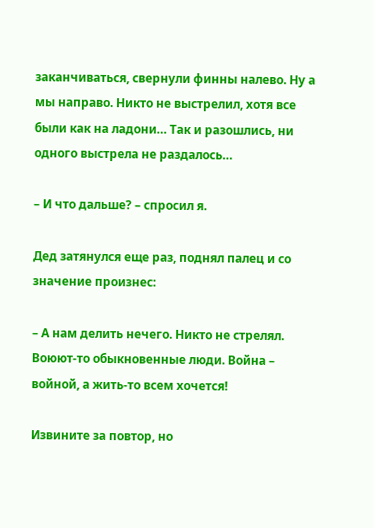заканчиваться, свернули финны налево. Ну а мы направо. Никто не выстрелил, хотя все были как на ладони… Так и разошлись, ни одного выстрела не раздалось…

– И что дальше? – спросил я.

Дед затянулся еще раз, поднял палец и со значение произнес:

– А нам делить нечего. Никто не стрелял. Воюют-то обыкновенные люди. Война – войной, а жить-то всем хочется!

Извините за повтор, но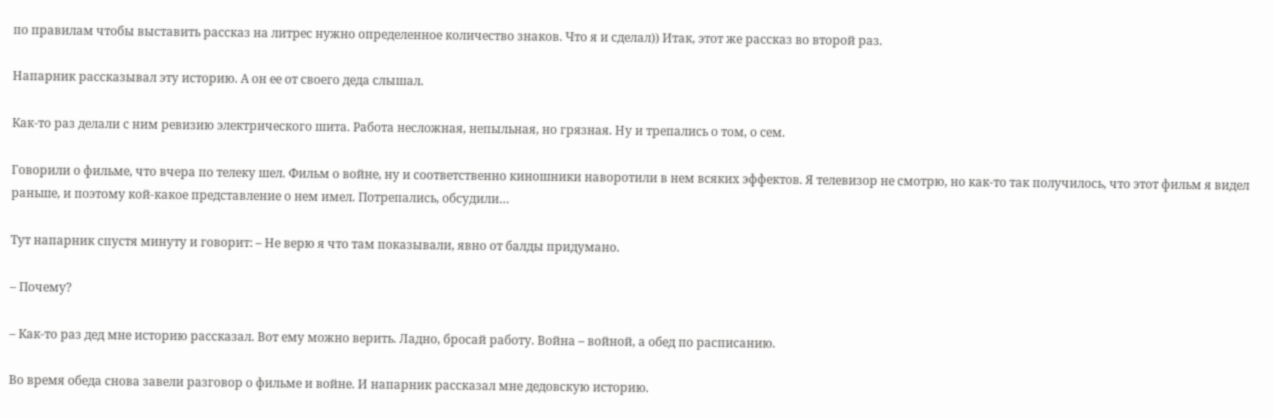по правилам чтобы выставить рассказ на литрес нужно определенное количество знаков. Что я и сделал)) Итак, этот же рассказ во второй раз.

Напарник рассказывал эту историю. А он ее от своего деда слышал.

Как-то раз делали с ним ревизию электрического шита. Работа несложная, непыльная, но грязная. Ну и трепались о том, о сем.

Говорили о фильме, что вчера по телеку шел. Фильм о войне, ну и соответственно киношники наворотили в нем всяких эффектов. Я телевизор не смотрю, но как-то так получилось, что этот фильм я видел раньше, и поэтому кой-какое представление о нем имел. Потрепались, обсудили…

Тут напарник спустя минуту и говорит: – Не верю я что там показывали, явно от балды придумано.

– Почему?

– Как-то раз дед мне историю рассказал. Вот ему можно верить. Ладно, бросай работу. Война – войной, а обед по расписанию.

Во время обеда снова завели разговор о фильме и войне. И напарник рассказал мне дедовскую историю.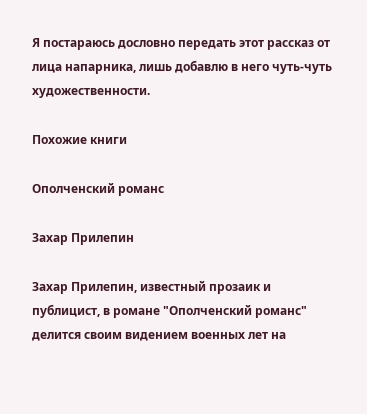Я постараюсь дословно передать этот рассказ от лица напарника, лишь добавлю в него чуть-чуть художественности.

Похожие книги

Ополченский романс

Захар Прилепин

Захар Прилепин, известный прозаик и публицист, в романе "Ополченский романс" делится своим видением военных лет на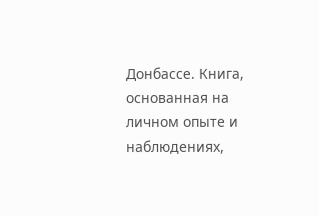Донбассе. Книга, основанная на личном опыте и наблюдениях,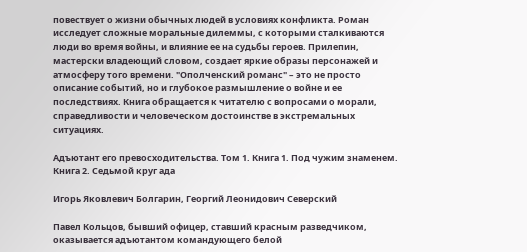повествует о жизни обычных людей в условиях конфликта. Роман исследует сложные моральные дилеммы, с которыми сталкиваются люди во время войны, и влияние ее на судьбы героев. Прилепин, мастерски владеющий словом, создает яркие образы персонажей и атмосферу того времени. "Ополченский романс" – это не просто описание событий, но и глубокое размышление о войне и ее последствиях. Книга обращается к читателю с вопросами о морали, справедливости и человеческом достоинстве в экстремальных ситуациях.

Адъютант его превосходительства. Том 1. Книга 1. Под чужим знаменем. Книга 2. Седьмой круг ада

Игорь Яковлевич Болгарин, Георгий Леонидович Северский

Павел Кольцов, бывший офицер, ставший красным разведчиком, оказывается адъютантом командующего белой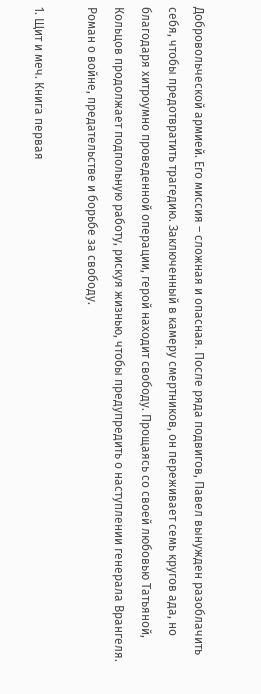Добровольческой армией. Его миссия – сложная и опасная. После ряда подвигов, Павел вынужден разоблачить себя, чтобы предотвратить трагедию. Заключенный в камеру смертников, он переживает семь кругов ада, но благодаря хитроумно проведенной операции, герой находит свободу. Прощаясь со своей любовью Татьяной, Кольцов продолжает подпольную работу, рискуя жизнью, чтобы предупредить о наступлении генерала Врангеля. Роман о войне, предательстве и борьбе за свободу.

1. Щит и меч. Книга первая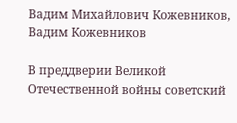Вадим Михайлович Кожевников, Вадим Кожевников

В преддверии Великой Отечественной войны советский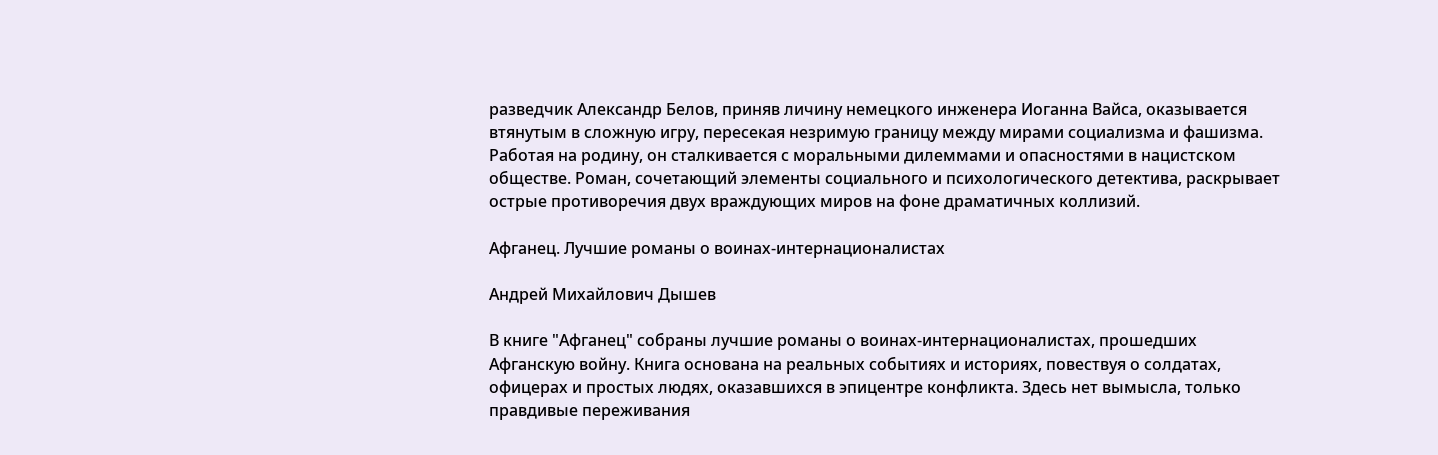разведчик Александр Белов, приняв личину немецкого инженера Иоганна Вайса, оказывается втянутым в сложную игру, пересекая незримую границу между мирами социализма и фашизма. Работая на родину, он сталкивается с моральными дилеммами и опасностями в нацистском обществе. Роман, сочетающий элементы социального и психологического детектива, раскрывает острые противоречия двух враждующих миров на фоне драматичных коллизий.

Афганец. Лучшие романы о воинах-интернационалистах

Андрей Михайлович Дышев

В книге "Афганец" собраны лучшие романы о воинах-интернационалистах, прошедших Афганскую войну. Книга основана на реальных событиях и историях, повествуя о солдатах, офицерах и простых людях, оказавшихся в эпицентре конфликта. Здесь нет вымысла, только правдивые переживания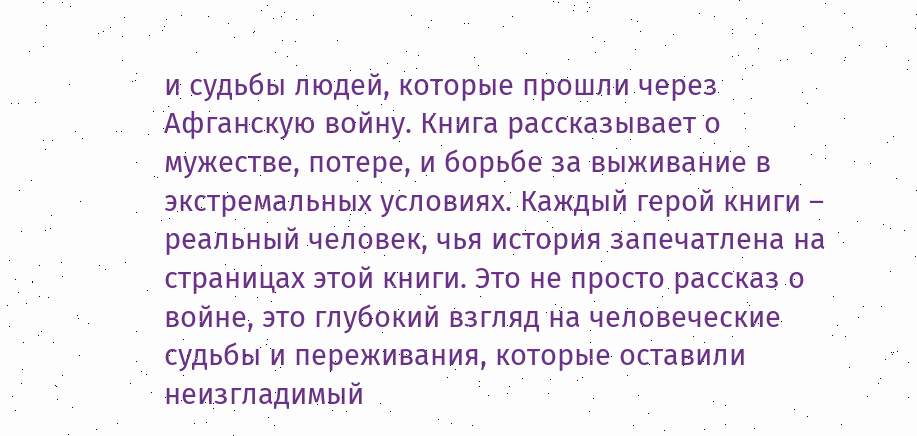и судьбы людей, которые прошли через Афганскую войну. Книга рассказывает о мужестве, потере, и борьбе за выживание в экстремальных условиях. Каждый герой книги – реальный человек, чья история запечатлена на страницах этой книги. Это не просто рассказ о войне, это глубокий взгляд на человеческие судьбы и переживания, которые оставили неизгладимый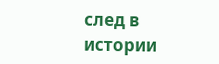след в истории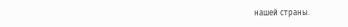нашей страны.